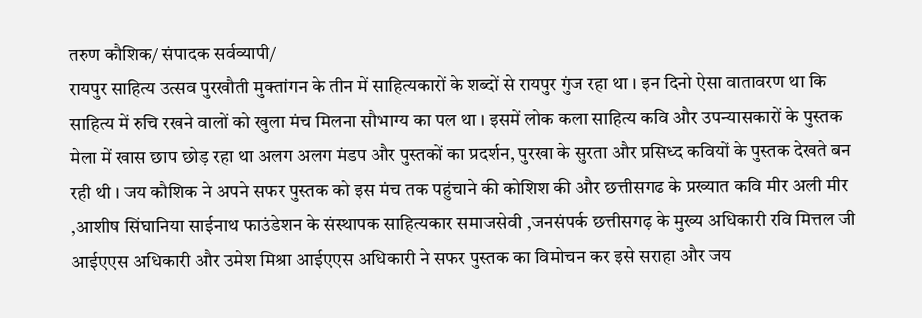तरुण कौशिक/ संपादक सर्वव्यापी/
रायपुर साहित्य उत्सव पुरखौती मुक्तांगन के तीन में साहित्यकारों के शब्दों से रायपुर गुंज रहा था । इन दिनो ऐसा वातावरण था कि साहित्य में रुचि रखने वालों को खुला मंच मिलना सौभाग्य का पल था । इसमें लोक कला साहित्य कवि और उपन्यासकारों के पुस्तक मेला में खास छाप छोड़ रहा था अलग अलग मंडप और पुस्तकों का प्रदर्शन, पुरखा के सुरता और प्रसिध्द कवियों के पुस्तक देखते बन रही थी । जय कौशिक ने अपने सफर पुस्तक को इस मंच तक पहुंचाने की कोशिश की और छत्तीसगढ के प्रख्यात कवि मीर अली मीर ,आशीष सिंघानिया साईनाथ फाउंडेशन के संस्थापक साहित्यकार समाजसेवी ,जनसंपर्क छत्तीसगढ़ के मुख्य अधिकारी रवि मित्तल जी आईएएस अधिकारी और उमेश मिश्रा आईएएस अधिकारी ने सफर पुस्तक का विमोचन कर इसे सराहा और जय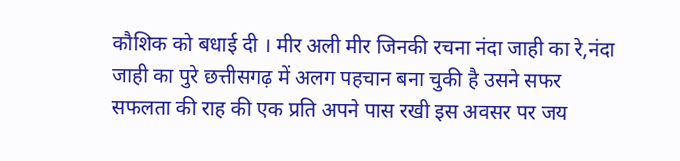कौशिक को बधाई दी । मीर अली मीर जिनकी रचना नंदा जाही का रे,नंदा जाही का पुरे छत्तीसगढ़ में अलग पहचान बना चुकी है उसने सफर सफलता की राह की एक प्रति अपने पास रखी इस अवसर पर जय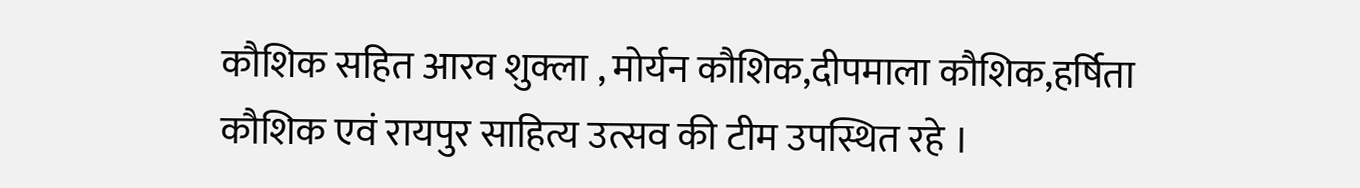कौशिक सहित आरव शुक्ला , मोर्यन कौशिक,दीपमाला कौशिक,हर्षिता कौशिक एवं रायपुर साहित्य उत्सव की टीम उपस्थित रहे ।